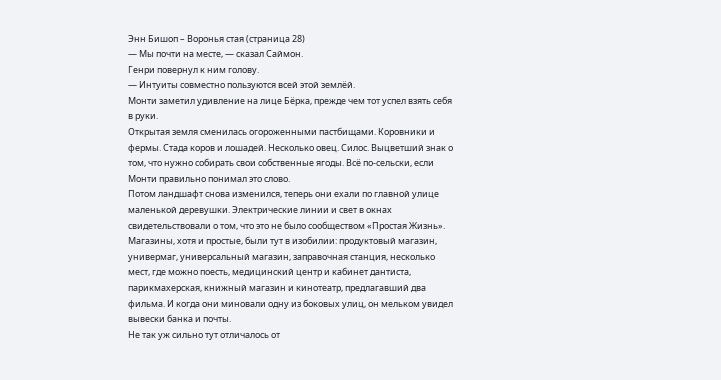Энн Бишоп – Воронья стая (страница 28)
— Мы почти на месте, — сказал Саймон.
Генри повернул к ним голову.
— Интуиты совместно пользуются всей этой землёй.
Монти заметил удивление на лице Бёрка, прежде чем тот успел взять себя в руки.
Открытая земля сменилась огороженными пастбищами. Коровники и фермы. Стада коров и лошадей. Несколько овец. Силос. Выцветший знак о том, что нужно собирать свои собственные ягоды. Всё по-сельски, если Монти правильно понимал это слово.
Потом ландшафт снова изменился, теперь они ехали по главной улице маленькой деревушки. Электрические линии и свет в окнах свидетельствовали о том, что это не было сообществом «Простая Жизнь». Магазины, хотя и простые, были тут в изобилии: продуктовый магазин, универмаг, универсальный магазин, заправочная станция, несколько мест, где можно поесть, медицинский центр и кабинет дантиста, парикмахерская, книжный магазин и кинотеатр, предлагавший два фильма. И когда они миновали одну из боковых улиц, он мельком увидел вывески банка и почты.
Не так уж сильно тут отличалось от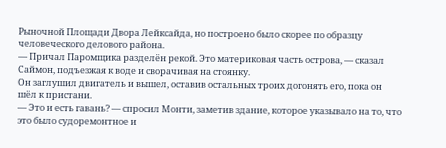Рыночной Площади Двора Лейксайда, но построено было скорее по образцу человеческого делового района.
— Причал Паромщика разделён рекой. Это материковая часть острова, — сказал Саймон, подъезжая к воде и сворачивая на стоянку.
Он заглушил двигатель и вышел, оставив остальных троих догонять его, пока он шёл к пристани.
— Это и есть гавань? — спросил Монти, заметив здание, которое указывало на то, что это было судоремонтное и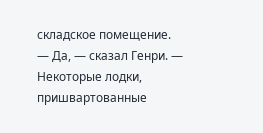складское помещение.
— Да, — сказал Генри. — Некоторые лодки, пришвартованные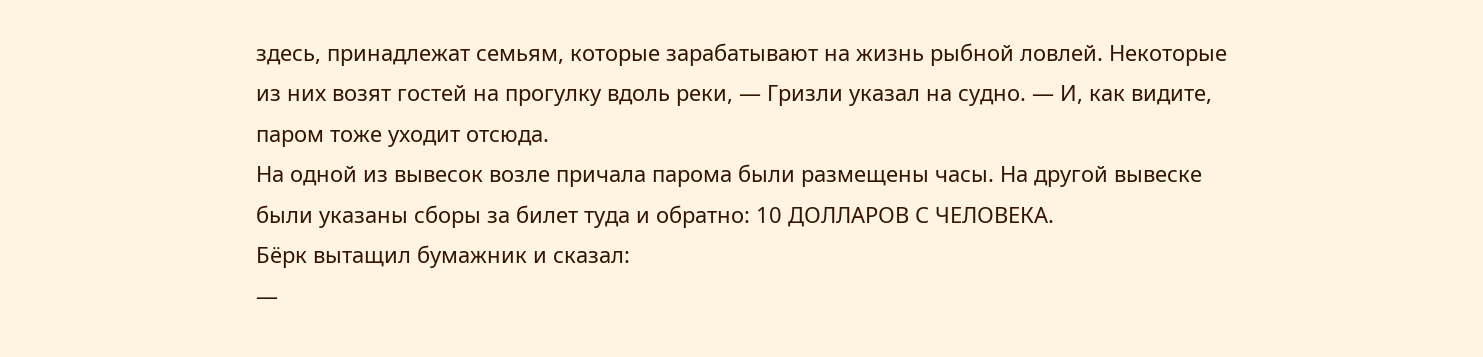здесь, принадлежат семьям, которые зарабатывают на жизнь рыбной ловлей. Некоторые из них возят гостей на прогулку вдоль реки, — Гризли указал на судно. — И, как видите, паром тоже уходит отсюда.
На одной из вывесок возле причала парома были размещены часы. На другой вывеске были указаны сборы за билет туда и обратно: 10 ДОЛЛАРОВ С ЧЕЛОВЕКА.
Бёрк вытащил бумажник и сказал:
—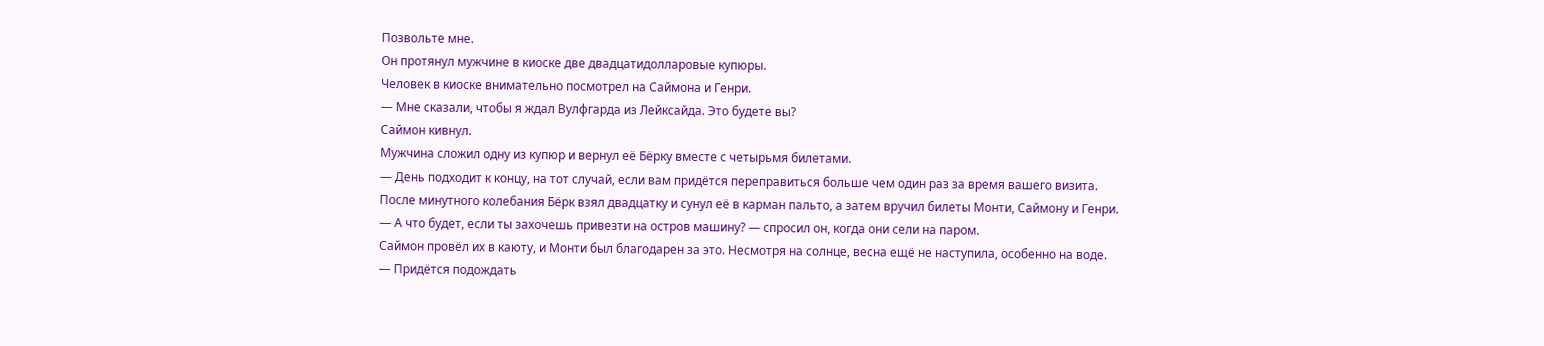Позвольте мне.
Он протянул мужчине в киоске две двадцатидолларовые купюры.
Человек в киоске внимательно посмотрел на Саймона и Генри.
— Мне сказали, чтобы я ждал Вулфгарда из Лейксайда. Это будете вы?
Саймон кивнул.
Мужчина сложил одну из купюр и вернул её Бёрку вместе с четырьмя билетами.
— День подходит к концу, на тот случай, если вам придётся переправиться больше чем один раз за время вашего визита.
После минутного колебания Бёрк взял двадцатку и сунул её в карман пальто, а затем вручил билеты Монти, Саймону и Генри.
— А что будет, если ты захочешь привезти на остров машину? — спросил он, когда они сели на паром.
Саймон провёл их в каюту, и Монти был благодарен за это. Несмотря на солнце, весна ещё не наступила, особенно на воде.
— Придётся подождать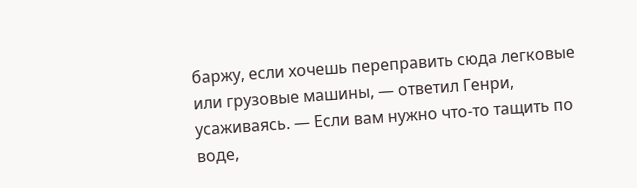баржу, если хочешь переправить сюда легковые или грузовые машины, — ответил Генри, усаживаясь. — Если вам нужно что-то тащить по воде,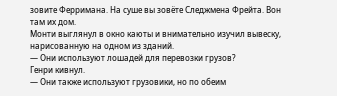зовите Ферримана. На суше вы зовёте Следжмена Фрейта. Вон там их дом.
Монти выглянул в окно каюты и внимательно изучил вывеску, нарисованную на одном из зданий.
— Они используют лошадей для перевозки грузов?
Генри кивнул.
— Они также используют грузовики, но по обеим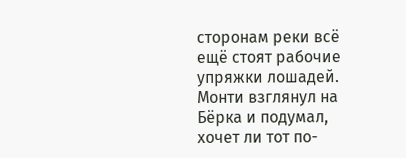сторонам реки всё ещё стоят рабочие упряжки лошадей.
Монти взглянул на Бёрка и подумал, хочет ли тот по-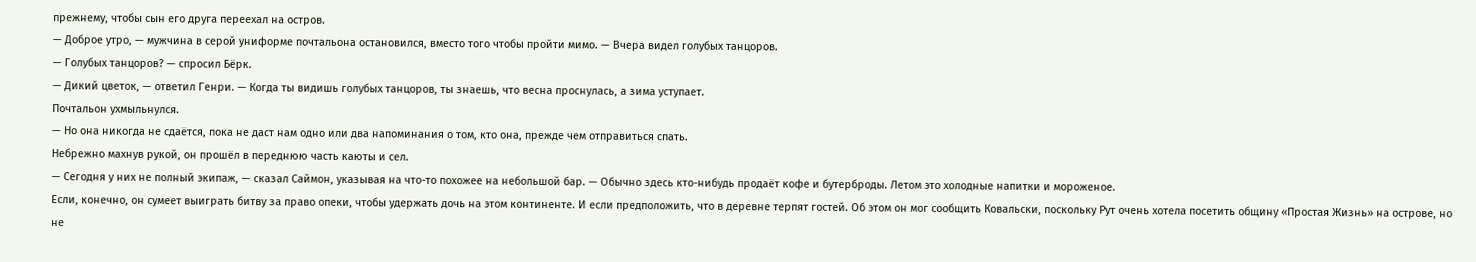прежнему, чтобы сын его друга переехал на остров.
— Доброе утро, — мужчина в серой униформе почтальона остановился, вместо того чтобы пройти мимо. — Вчера видел голубых танцоров.
— Голубых танцоров? — спросил Бёрк.
— Дикий цветок, — ответил Генри. — Когда ты видишь голубых танцоров, ты знаешь, что весна проснулась, а зима уступает.
Почтальон ухмыльнулся.
— Но она никогда не сдаётся, пока не даст нам одно или два напоминания о том, кто она, прежде чем отправиться спать.
Небрежно махнув рукой, он прошёл в переднюю часть каюты и сел.
— Сегодня у них не полный экипаж, — сказал Саймон, указывая на что-то похожее на небольшой бар. — Обычно здесь кто-нибудь продаёт кофе и бутерброды. Летом это холодные напитки и мороженое.
Если, конечно, он сумеет выиграть битву за право опеки, чтобы удержать дочь на этом континенте. И если предположить, что в деревне терпят гостей. Об этом он мог сообщить Ковальски, поскольку Рут очень хотела посетить общину «Простая Жизнь» на острове, но не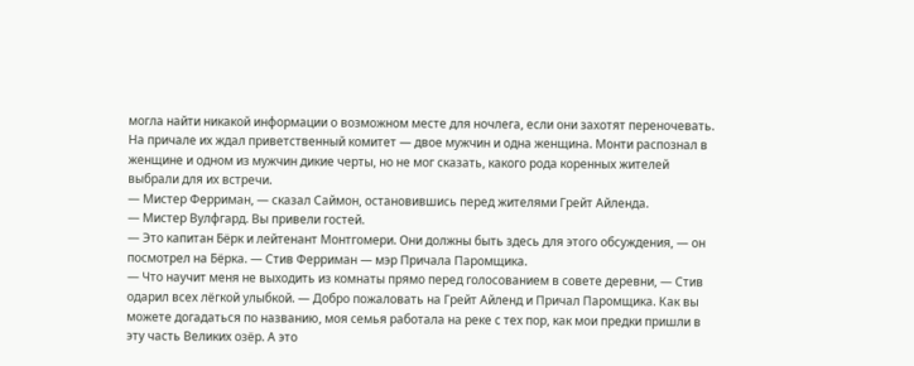могла найти никакой информации о возможном месте для ночлега, если они захотят переночевать.
На причале их ждал приветственный комитет — двое мужчин и одна женщина. Монти распознал в женщине и одном из мужчин дикие черты, но не мог сказать, какого рода коренных жителей выбрали для их встречи.
— Мистер Ферриман, — сказал Саймон, остановившись перед жителями Грейт Айленда.
— Мистер Вулфгард. Вы привели гостей.
— Это капитан Бёрк и лейтенант Монтгомери. Они должны быть здесь для этого обсуждения, — он посмотрел на Бёрка. — Стив Ферриман — мэр Причала Паромщика.
— Что научит меня не выходить из комнаты прямо перед голосованием в совете деревни, — Стив одарил всех лёгкой улыбкой. — Добро пожаловать на Грейт Айленд и Причал Паромщика. Как вы можете догадаться по названию, моя семья работала на реке с тех пор, как мои предки пришли в эту часть Великих озёр. А это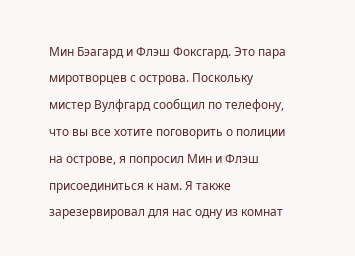Мин Бэагард и Флэш Фоксгард. Это пара миротворцев с острова. Поскольку мистер Вулфгард сообщил по телефону, что вы все хотите поговорить о полиции на острове, я попросил Мин и Флэш присоединиться к нам. Я также зарезервировал для нас одну из комнат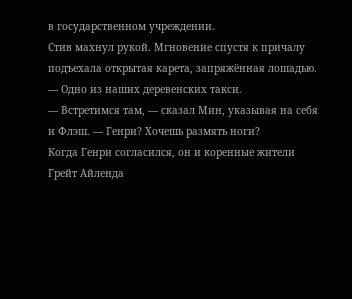в государственном учреждении.
Стив махнул рукой. Мгновение спустя к причалу подъехала открытая карета, запряжённая лошадью.
— Одно из наших деревенских такси.
— Встретимся там, — сказал Мин, указывая на себя и Флэш. — Генри? Хочешь размять ноги?
Когда Генри согласился, он и коренные жители Грейт Айленда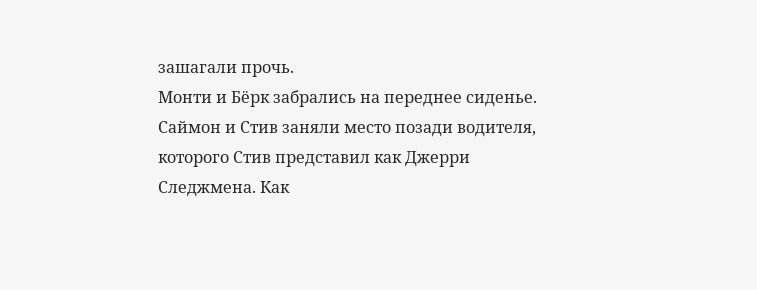зашагали прочь.
Монти и Бёрк забрались на переднее сиденье. Саймон и Стив заняли место позади водителя, которого Стив представил как Джерри Следжмена. Как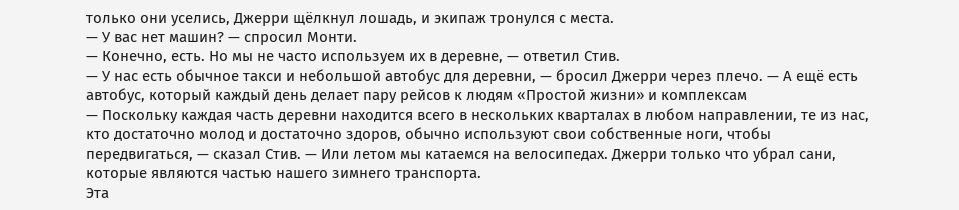только они уселись, Джерри щёлкнул лошадь, и экипаж тронулся с места.
— У вас нет машин? — спросил Монти.
— Конечно, есть. Но мы не часто используем их в деревне, — ответил Стив.
— У нас есть обычное такси и небольшой автобус для деревни, — бросил Джерри через плечо. — А ещё есть автобус, который каждый день делает пару рейсов к людям «Простой жизни» и комплексам
— Поскольку каждая часть деревни находится всего в нескольких кварталах в любом направлении, те из нас, кто достаточно молод и достаточно здоров, обычно используют свои собственные ноги, чтобы передвигаться, — сказал Стив. — Или летом мы катаемся на велосипедах. Джерри только что убрал сани, которые являются частью нашего зимнего транспорта.
Эта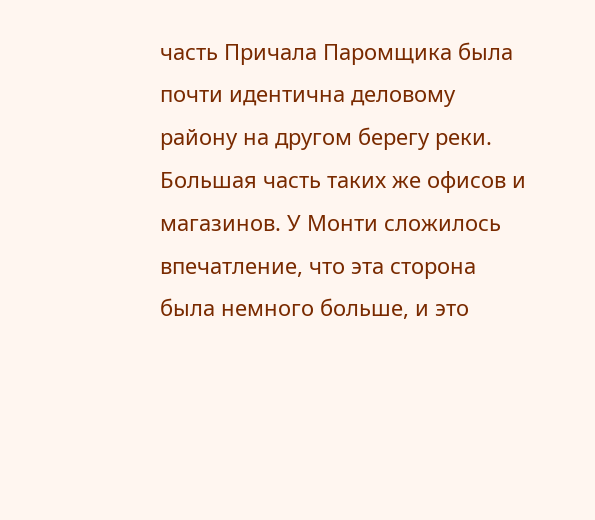часть Причала Паромщика была почти идентична деловому району на другом берегу реки. Большая часть таких же офисов и магазинов. У Монти сложилось впечатление, что эта сторона была немного больше, и это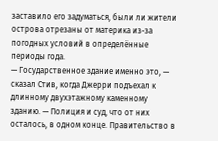заставило его задуматься, были ли жители острова отрезаны от материка из-за погодных условий в определённые периоды года.
— Государственное здание именно это, — сказал Стив, когда Джерри подъехал к длинному двухэтажному каменному зданию. — Полиция и суд, что от них осталось, в одном конце. Правительство в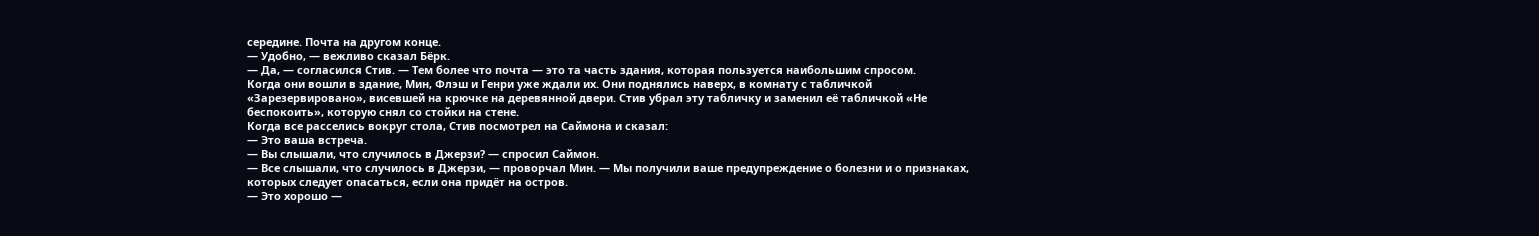середине. Почта на другом конце.
— Удобно, — вежливо сказал Бёрк.
— Да, — согласился Стив. — Тем более что почта — это та часть здания, которая пользуется наибольшим спросом.
Когда они вошли в здание, Мин, Флэш и Генри уже ждали их. Они поднялись наверх, в комнату с табличкой «Зарезервировано», висевшей на крючке на деревянной двери. Стив убрал эту табличку и заменил её табличкой «Не беспокоить», которую снял со стойки на стене.
Когда все расселись вокруг стола, Стив посмотрел на Саймона и сказал:
— Это ваша встреча.
— Вы слышали, что случилось в Джерзи? — спросил Саймон.
— Все слышали, что случилось в Джерзи, — проворчал Мин. — Мы получили ваше предупреждение о болезни и о признаках, которых следует опасаться, если она придёт на остров.
— Это хорошо —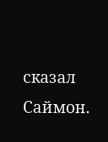сказал Саймон.